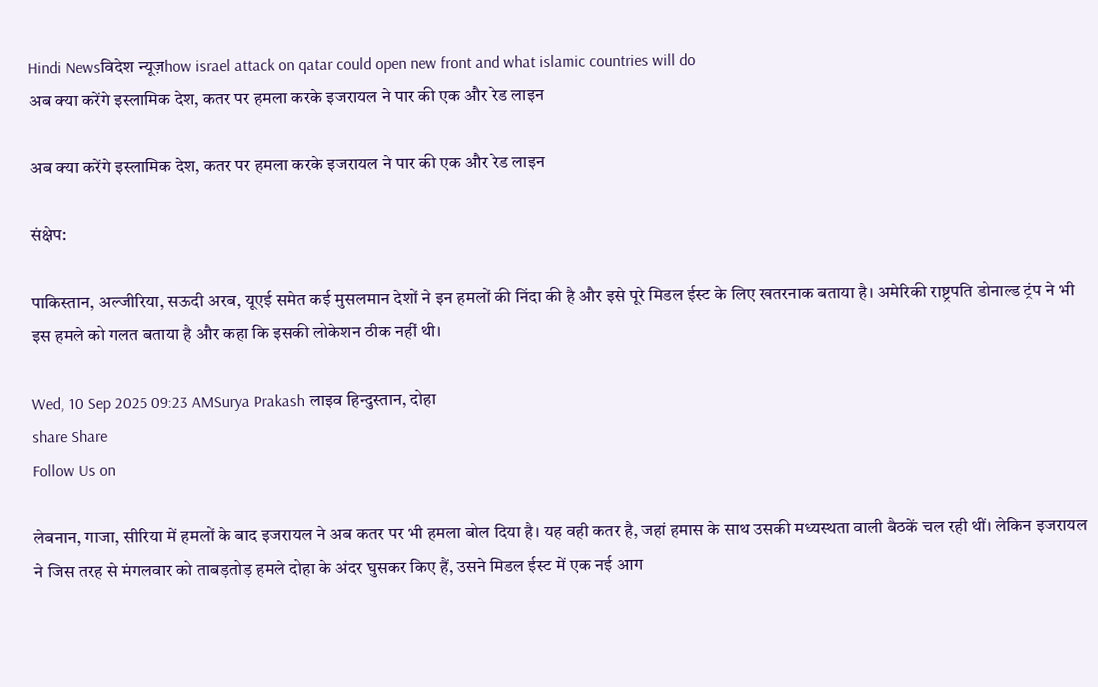Hindi Newsविदेश न्यूज़how israel attack on qatar could open new front and what islamic countries will do
अब क्या करेंगे इस्लामिक देश, कतर पर हमला करके इजरायल ने पार की एक और रेड लाइन

अब क्या करेंगे इस्लामिक देश, कतर पर हमला करके इजरायल ने पार की एक और रेड लाइन

संक्षेप:

पाकिस्तान, अल्जीरिया, सऊदी अरब, यूएई समेत कई मुसलमान देशों ने इन हमलों की निंदा की है और इसे पूरे मिडल ईस्ट के लिए खतरनाक बताया है। अमेरिकी राष्ट्रपति डोनाल्ड ट्रंप ने भी इस हमले को गलत बताया है और कहा कि इसकी लोकेशन ठीक नहीं थी।

Wed, 10 Sep 2025 09:23 AMSurya Prakash लाइव हिन्दुस्तान, दोहा
share Share
Follow Us on

लेबनान, गाजा, सीरिया में हमलों के बाद इजरायल ने अब कतर पर भी हमला बोल दिया है। यह वही कतर है, जहां हमास के साथ उसकी मध्यस्थता वाली बैठकें चल रही थीं। लेकिन इजरायल ने जिस तरह से मंगलवार को ताबड़तोड़ हमले दोहा के अंदर घुसकर किए हैं, उसने मिडल ईस्ट में एक नई आग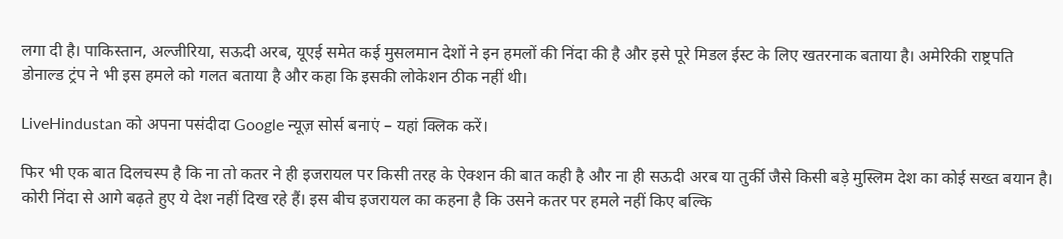लगा दी है। पाकिस्तान, अल्जीरिया, सऊदी अरब, यूएई समेत कई मुसलमान देशों ने इन हमलों की निंदा की है और इसे पूरे मिडल ईस्ट के लिए खतरनाक बताया है। अमेरिकी राष्ट्रपति डोनाल्ड ट्रंप ने भी इस हमले को गलत बताया है और कहा कि इसकी लोकेशन ठीक नहीं थी।

LiveHindustan को अपना पसंदीदा Google न्यूज़ सोर्स बनाएं – यहां क्लिक करें।

फिर भी एक बात दिलचस्प है कि ना तो कतर ने ही इजरायल पर किसी तरह के ऐक्शन की बात कही है और ना ही सऊदी अरब या तुर्की जैसे किसी बड़े मुस्लिम देश का कोई सख्त बयान है। कोरी निंदा से आगे बढ़ते हुए ये देश नहीं दिख रहे हैं। इस बीच इजरायल का कहना है कि उसने कतर पर हमले नहीं किए बल्कि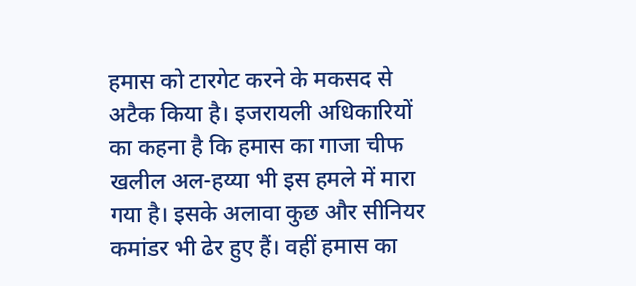हमास को टारगेट करने के मकसद से अटैक किया है। इजरायली अधिकारियों का कहना है कि हमास का गाजा चीफ खलील अल-हय्या भी इस हमले में मारा गया है। इसके अलावा कुछ और सीनियर कमांडर भी ढेर हुए हैं। वहीं हमास का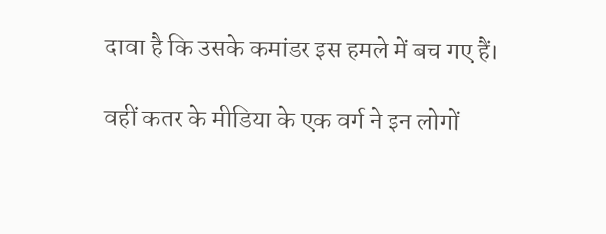दावा है कि उसके कमांडर इस हमले में बच गए हैं।

वहीं कतर के मीडिया के एक वर्ग ने इन लोगों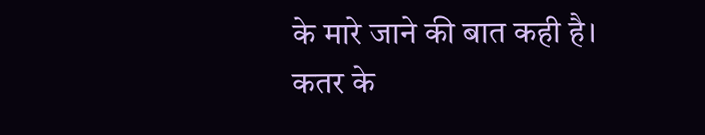के मारे जाने की बात कही है। कतर के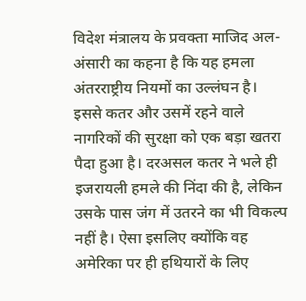विदेश मंत्रालय के प्रवक्ता माजिद अल-अंसारी का कहना है कि यह हमला अंतरराष्ट्रीय नियमों का उल्लंघन है। इससे कतर और उसमें रहने वाले नागरिकों की सुरक्षा को एक बड़ा खतरा पैदा हुआ है। दरअसल कतर ने भले ही इजरायली हमले की निंदा की है, लेकिन उसके पास जंग में उतरने का भी विकल्प नहीं है। ऐसा इसलिए क्योंकि वह अमेरिका पर ही हथियारों के लिए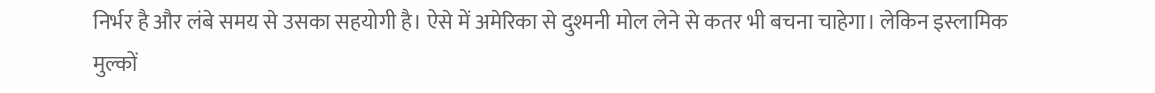निर्भर है और लंबे समय से उसका सहयोगी है। ऐसे में अमेरिका से दुश्मनी मोल लेने से कतर भी बचना चाहेगा। लेकिन इस्लामिक मुल्कों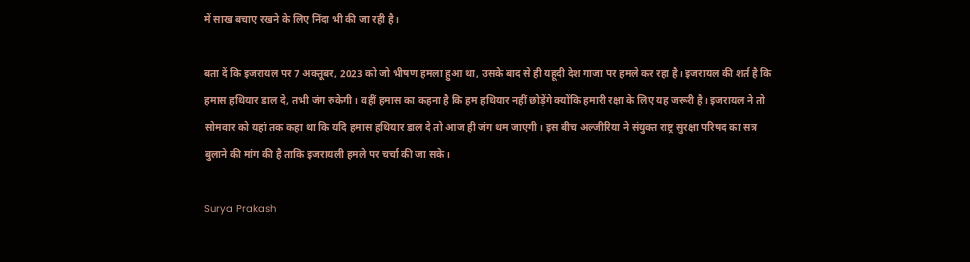में साख बचाए रखने के लिए निंदा भी की जा रही है।

बता दें कि इजरायल पर 7 अक्तूबर, 2023 को जो भीषण हमला हुआ था, उसके बाद से ही यहूदी देश गाजा पर हमले कर रहा है। इजरायल की शर्त है कि हमास हथियार डाल दे, तभी जंग रुकेगी। वहीं हमास का कहना है कि हम हथियार नहीं छोड़ेंगे क्योंकि हमारी रक्षा के लिए यह जरूरी है। इजरायल ने तो सोमवार को यहां तक कहा था कि यदि हमास हथियार डाल दे तो आज ही जंग थम जाएगी। इस बीच अल्जीरिया ने संयुक्त राष्ट्र सुरक्षा परिषद का सत्र बुलाने की मांग की है ताकि इजरायली हमले पर चर्चा की जा सके।

Surya Prakash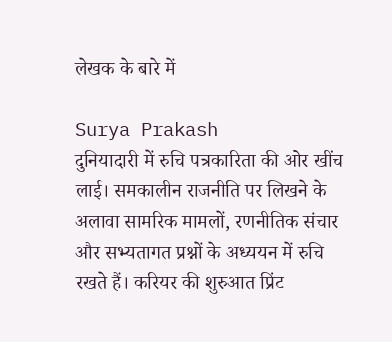लेखक के बारे में

Surya Prakash
दुनियादारी में रुचि पत्रकारिता की ओर खींच लाई। समकालीन राजनीति पर लिखने के अलावा सामरिक मामलों, रणनीतिक संचार और सभ्यतागत प्रश्नों के अध्ययन में रुचि रखते हैं। करियर की शुरुआत प्रिंट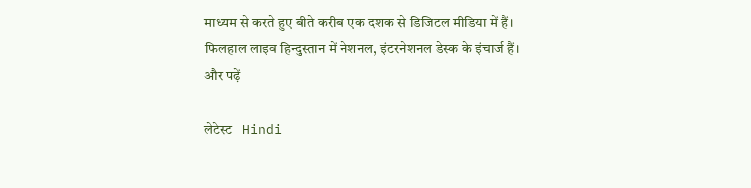माध्यम से करते हुए बीते करीब एक दशक से डिजिटल मीडिया में हैं। फिलहाल लाइव हिन्दुस्तान में नेशनल, इंटरनेशनल डेस्क के इंचार्ज हैं। और पढ़ें

लेटेस्ट   Hindi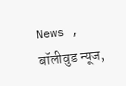News ,    बॉलीवुड न्यूज,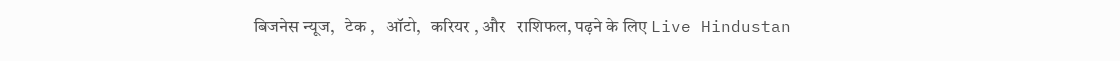बिजनेस न्यूज,   टेक ,   ऑटो,   करियर , और   राशिफल, पढ़ने के लिए Live Hindustan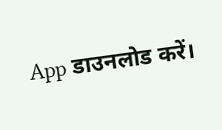App डाउनलोड करें।